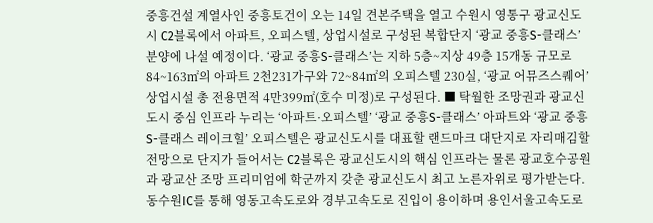중흥건설 계열사인 중흥토건이 오는 14일 견본주택을 열고 수원시 영통구 광교신도시 C2블록에서 아파트, 오피스텔, 상업시설로 구성된 복합단지 ‘광교 중흥S-클래스’ 분양에 나설 예정이다. ‘광교 중흥S-클래스’는 지하 5층~지상 49층 15개동 규모로 84~163㎡의 아파트 2천231가구와 72~84㎡의 오피스텔 230실, ‘광교 어뮤즈스퀘어’ 상업시설 총 전용면적 4만399㎡(호수 미정)로 구성된다. ■ 탁월한 조망권과 광교신도시 중심 인프라 누리는 ‘아파트·오피스텔’ ‘광교 중흥S-클래스’ 아파트와 ‘광교 중흥S-클래스 레이크힐’ 오피스텔은 광교신도시를 대표할 랜드마크 대단지로 자리매김할 전망으로 단지가 들어서는 C2블록은 광교신도시의 핵심 인프라는 물론 광교호수공원과 광교산 조망 프리미엄에 학군까지 갖춘 광교신도시 최고 노른자위로 평가받는다. 동수원IC를 통해 영동고속도로와 경부고속도로 진입이 용이하며 용인서울고속도로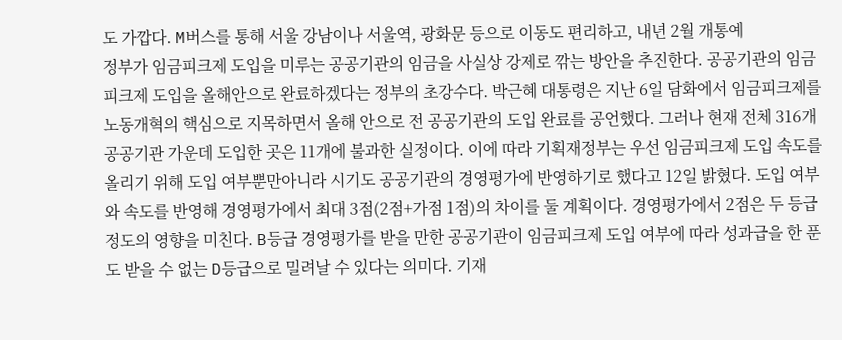도 가깝다. M버스를 통해 서울 강남이나 서울역, 광화문 등으로 이동도 편리하고, 내년 2월 개통예
정부가 임금피크제 도입을 미루는 공공기관의 임금을 사실상 강제로 깎는 방안을 추진한다. 공공기관의 임금피크제 도입을 올해안으로 완료하겠다는 정부의 초강수다. 박근혜 대통령은 지난 6일 담화에서 임금피크제를 노동개혁의 핵심으로 지목하면서 올해 안으로 전 공공기관의 도입 완료를 공언했다. 그러나 현재 전체 316개 공공기관 가운데 도입한 곳은 11개에 불과한 실정이다. 이에 따라 기획재정부는 우선 임금피크제 도입 속도를 올리기 위해 도입 여부뿐만아니라 시기도 공공기관의 경영평가에 반영하기로 했다고 12일 밝혔다. 도입 여부와 속도를 반영해 경영평가에서 최대 3점(2점+가점 1점)의 차이를 둘 계획이다. 경영평가에서 2점은 두 등급 정도의 영향을 미친다. B등급 경영평가를 받을 만한 공공기관이 임금피크제 도입 여부에 따라 성과급을 한 푼도 받을 수 없는 D등급으로 밀려날 수 있다는 의미다. 기재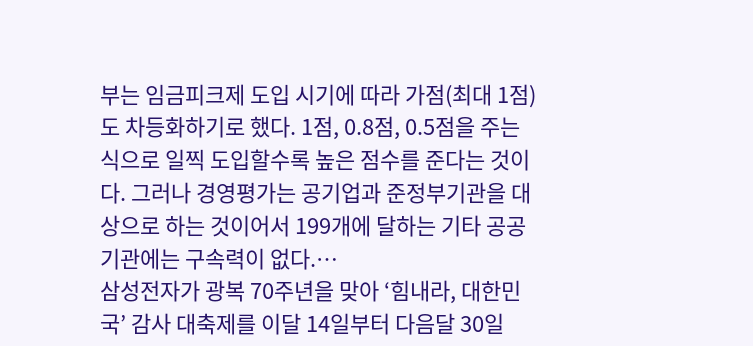부는 임금피크제 도입 시기에 따라 가점(최대 1점)도 차등화하기로 했다. 1점, 0.8점, 0.5점을 주는 식으로 일찍 도입할수록 높은 점수를 준다는 것이다. 그러나 경영평가는 공기업과 준정부기관을 대상으로 하는 것이어서 199개에 달하는 기타 공공기관에는 구속력이 없다.…
삼성전자가 광복 70주년을 맞아 ‘힘내라, 대한민국’ 감사 대축제를 이달 14일부터 다음달 30일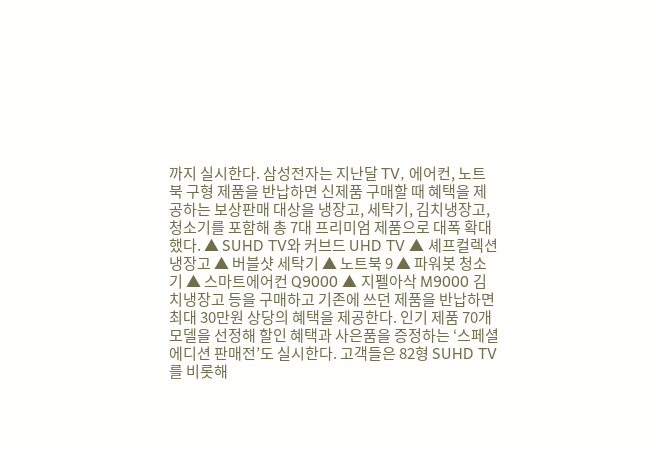까지 실시한다. 삼성전자는 지난달 TV, 에어컨, 노트북 구형 제품을 반납하면 신제품 구매할 때 혜택을 제공하는 보상판매 대상을 냉장고, 세탁기, 김치냉장고, 청소기를 포함해 총 7대 프리미엄 제품으로 대폭 확대했다. ▲ SUHD TV와 커브드 UHD TV ▲ 셰프컬렉션 냉장고 ▲ 버블샷 세탁기 ▲ 노트북 9 ▲ 파워봇 청소기 ▲ 스마트에어컨 Q9000 ▲ 지펠아삭 M9000 김치냉장고 등을 구매하고 기존에 쓰던 제품을 반납하면 최대 30만원 상당의 혜택을 제공한다. 인기 제품 70개 모델을 선정해 할인 혜택과 사은품을 증정하는 ‘스페셜 에디션 판매전’도 실시한다. 고객들은 82형 SUHD TV를 비롯해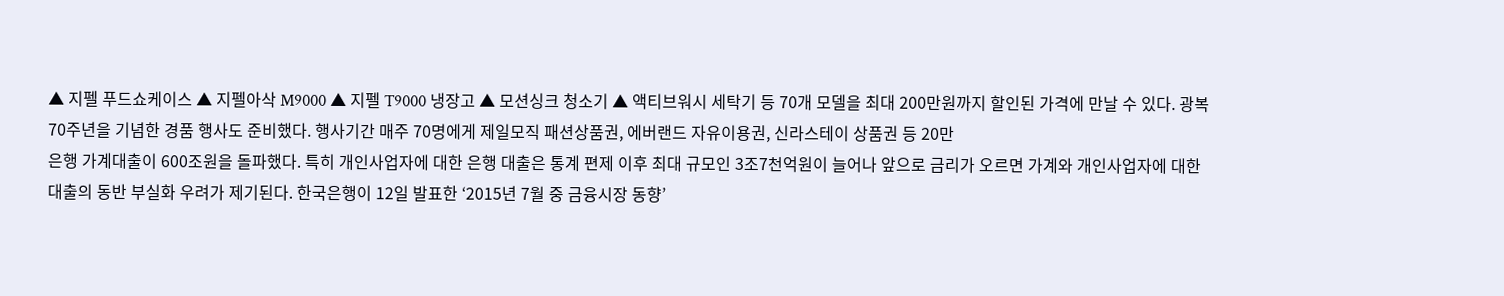▲ 지펠 푸드쇼케이스 ▲ 지펠아삭 M9000 ▲ 지펠 T9000 냉장고 ▲ 모션싱크 청소기 ▲ 액티브워시 세탁기 등 70개 모델을 최대 200만원까지 할인된 가격에 만날 수 있다. 광복 70주년을 기념한 경품 행사도 준비했다. 행사기간 매주 70명에게 제일모직 패션상품권, 에버랜드 자유이용권, 신라스테이 상품권 등 20만
은행 가계대출이 600조원을 돌파했다. 특히 개인사업자에 대한 은행 대출은 통계 편제 이후 최대 규모인 3조7천억원이 늘어나 앞으로 금리가 오르면 가계와 개인사업자에 대한 대출의 동반 부실화 우려가 제기된다. 한국은행이 12일 발표한 ‘2015년 7월 중 금융시장 동향’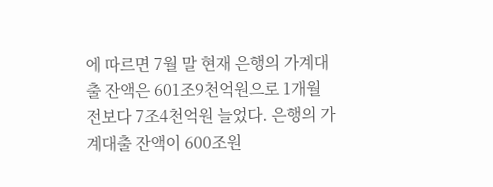에 따르면 7월 말 현재 은행의 가계대출 잔액은 601조9천억원으로 1개월 전보다 7조4천억원 늘었다. 은행의 가계대출 잔액이 600조원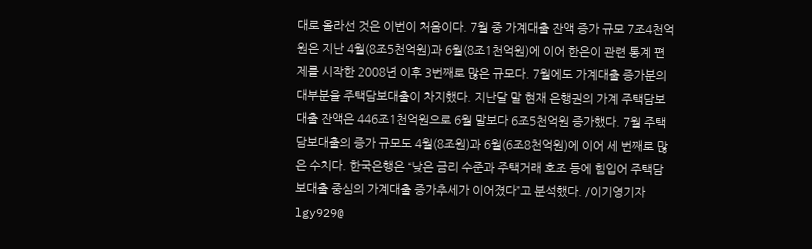대로 올라선 것은 이번이 처음이다. 7월 중 가계대출 잔액 증가 규모 7조4천억원은 지난 4월(8조5천억원)과 6월(8조1천억원)에 이어 한은이 관련 통계 편제를 시작한 2008년 이후 3번째로 많은 규모다. 7월에도 가계대출 증가분의 대부분을 주택담보대출이 차지했다. 지난달 말 현재 은행권의 가계 주택담보대출 잔액은 446조1천억원으로 6월 말보다 6조5천억원 증가했다. 7월 주택담보대출의 증가 규모도 4월(8조원)과 6월(6조8천억원)에 이어 세 번째로 많은 수치다. 한국은행은 “낮은 금리 수준과 주택거래 호조 등에 힘입어 주택담보대출 중심의 가계대출 증가추세가 이어졌다”고 분석했다. /이기영기자 lgy929@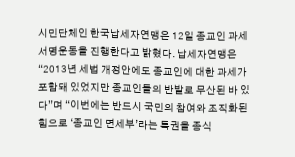시민단체인 한국납세자연맹은 12일 종교인 과세 서명운동을 진행한다고 밝혔다. 납세자연맹은 “2013년 세법 개정안에도 종교인에 대한 과세가 포함돼 있었지만 종교인들의 반발로 무산된 바 있다”며 “이번에는 반드시 국민의 참여와 조직화된 힘으로 ‘종교인 면세부’라는 특권을 종식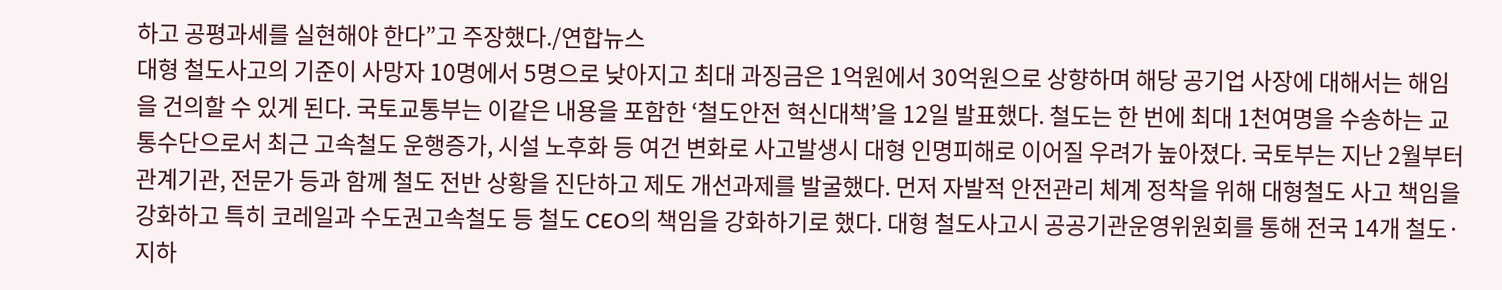하고 공평과세를 실현해야 한다”고 주장했다./연합뉴스
대형 철도사고의 기준이 사망자 10명에서 5명으로 낮아지고 최대 과징금은 1억원에서 30억원으로 상향하며 해당 공기업 사장에 대해서는 해임을 건의할 수 있게 된다. 국토교통부는 이같은 내용을 포함한 ‘철도안전 혁신대책’을 12일 발표했다. 철도는 한 번에 최대 1천여명을 수송하는 교통수단으로서 최근 고속철도 운행증가, 시설 노후화 등 여건 변화로 사고발생시 대형 인명피해로 이어질 우려가 높아졌다. 국토부는 지난 2월부터 관계기관, 전문가 등과 함께 철도 전반 상황을 진단하고 제도 개선과제를 발굴했다. 먼저 자발적 안전관리 체계 정착을 위해 대형철도 사고 책임을 강화하고 특히 코레일과 수도권고속철도 등 철도 CEO의 책임을 강화하기로 했다. 대형 철도사고시 공공기관운영위원회를 통해 전국 14개 철도·지하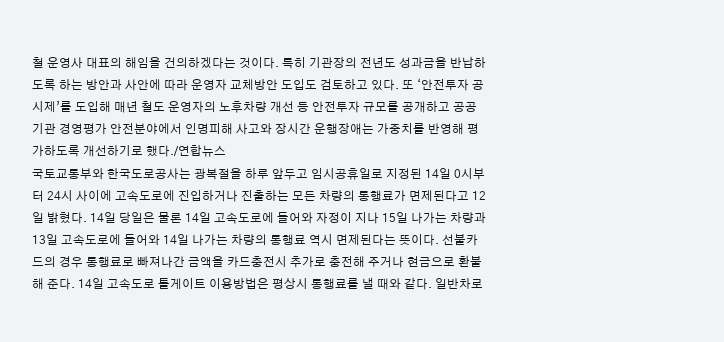철 운영사 대표의 해임을 건의하겠다는 것이다. 특히 기관장의 전년도 성과금을 반납하도록 하는 방안과 사안에 따라 운영자 교체방안 도입도 검토하고 있다. 또 ‘안전투자 공시제’를 도입해 매년 철도 운영자의 노후차량 개선 등 안전투자 규모를 공개하고 공공기관 경영평가 안전분야에서 인명피해 사고와 장시간 운행장애는 가중치를 반영해 평가하도록 개선하기로 했다./연합뉴스
국토교통부와 한국도로공사는 광복절을 하루 앞두고 임시공휴일로 지정된 14일 0시부터 24시 사이에 고속도로에 진입하거나 진출하는 모든 차량의 통행료가 면제된다고 12일 밝혔다. 14일 당일은 물론 14일 고속도로에 들어와 자정이 지나 15일 나가는 차량과 13일 고속도로에 들어와 14일 나가는 차량의 통행료 역시 면제된다는 뜻이다. 선불카드의 경우 통행료로 빠져나간 금액을 카드충전시 추가로 충전해 주거나 현금으로 환불해 준다. 14일 고속도로 톨게이트 이용방법은 평상시 통행료를 낼 때와 같다. 일반차로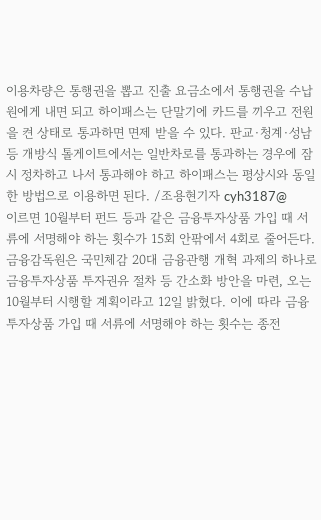이용차량은 통행권을 뽑고 진출 요금소에서 통행권을 수납원에게 내면 되고 하이패스는 단말기에 카드를 끼우고 전원을 켠 상태로 통과하면 면제 받을 수 있다. 판교·청계·성남 등 개방식 톨게이트에서는 일반차로를 통과하는 경우에 잠시 정차하고 나서 통과해야 하고 하이패스는 평상시와 동일한 방법으로 이용하면 된다. /조용현기자 cyh3187@
이르면 10월부터 펀드 등과 같은 금융투자상품 가입 때 서류에 서명해야 하는 횟수가 15회 안팎에서 4회로 줄어든다. 금융감독원은 국민체감 20대 금융관행 개혁 과제의 하나로 금융투자상품 투자권유 절차 등 간소화 방안을 마련, 오는 10월부터 시행할 계획이라고 12일 밝혔다. 이에 따라 금융투자상품 가입 때 서류에 서명해야 하는 횟수는 종전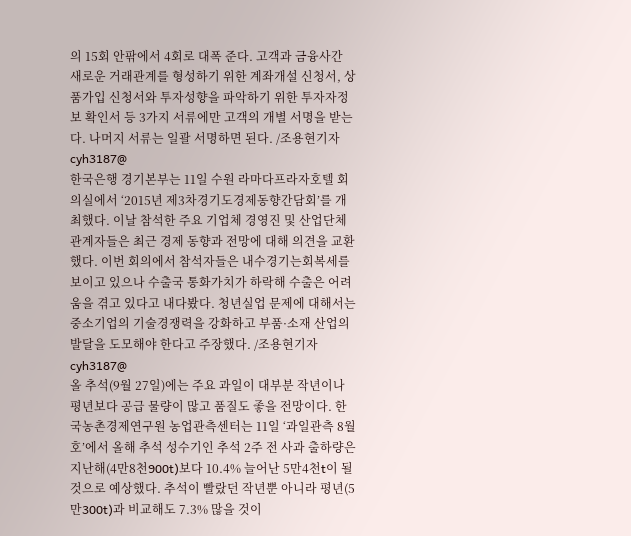의 15회 안팎에서 4회로 대폭 준다. 고객과 금융사간 새로운 거래관계를 형성하기 위한 계좌개설 신청서, 상품가입 신청서와 투자성향을 파악하기 위한 투자자정보 확인서 등 3가지 서류에만 고객의 개별 서명을 받는다. 나머지 서류는 일괄 서명하면 된다. /조용현기자 cyh3187@
한국은행 경기본부는 11일 수원 라마다프라자호텔 회의실에서 ‘2015년 제3차경기도경제동향간담회’를 개최했다. 이날 참석한 주요 기업체 경영진 및 산업단체 관계자들은 최근 경제 동향과 전망에 대해 의견을 교환했다. 이번 회의에서 참석자들은 내수경기는회복세를 보이고 있으나 수출국 통화가치가 하락해 수출은 어려움을 겪고 있다고 내다봤다. 청년실업 문제에 대해서는 중소기업의 기술경쟁력을 강화하고 부품·소재 산업의 발달을 도모해야 한다고 주장했다. /조용현기자 cyh3187@
올 추석(9월 27일)에는 주요 과일이 대부분 작년이나 평년보다 공급 물량이 많고 품질도 좋을 전망이다. 한국농촌경제연구원 농업관측센터는 11일 ‘과일관측 8월호’에서 올해 추석 성수기인 추석 2주 전 사과 출하량은 지난해(4만8천900t)보다 10.4% 늘어난 5만4천t이 될 것으로 예상했다. 추석이 빨랐던 작년뿐 아니라 평년(5만300t)과 비교해도 7.3% 많을 것이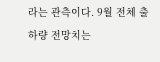라는 관측이다. 9월 전체 출하량 전망치는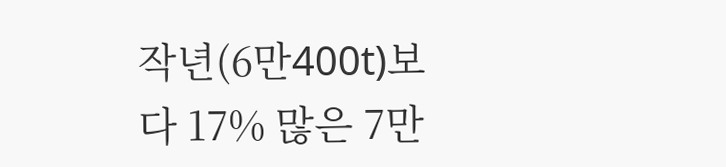작년(6만400t)보다 17% 많은 7만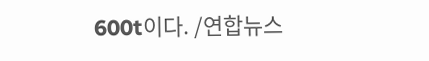600t이다. /연합뉴스